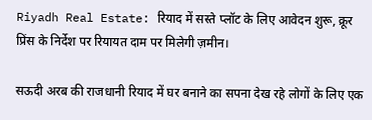Riyadh Real Estate: रियाद में सस्ते प्लॉट के लिए आवेदन शुरू, क्रूर प्रिंस के निर्देश पर रियायत दाम पर मिलेगी ज़मीन।

सऊदी अरब की राजधानी रियाद में घर बनाने का सपना देख रहे लोगों के लिए एक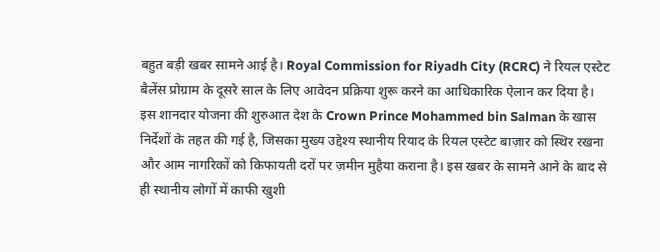बहुत बड़ी खबर सामने आई है। Royal Commission for Riyadh City (RCRC) ने रियल एस्टेट बैलेंस प्रोग्राम के दूसरे साल के लिए आवेदन प्रक्रिया शुरू करने का आधिकारिक ऐलान कर दिया है। इस शानदार योजना की शुरुआत देश के Crown Prince Mohammed bin Salman के खास निर्देशों के तहत की गई है, जिसका मुख्य उद्देश्य स्थानीय रियाद के रियल एस्टेट बाज़ार को स्थिर रखना और आम नागरिकों को किफायती दरों पर ज़मीन मुहैया कराना है। इस खबर के सामने आने के बाद से ही स्थानीय लोगों में काफी खुशी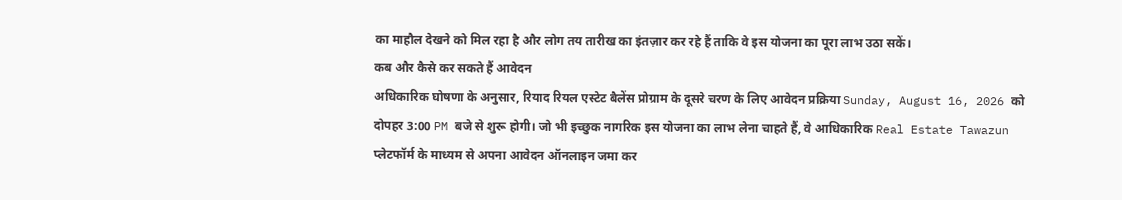का माहौल देखने को मिल रहा है और लोग तय तारीख का इंतज़ार कर रहे हैं ताकि वे इस योजना का पूरा लाभ उठा सकें।
कब और कैसे कर सकते हैं आवेदन
अधिकारिक घोषणा के अनुसार, रियाद रियल एस्टेट बैलेंस प्रोग्राम के दूसरे चरण के लिए आवेदन प्रक्रिया Sunday, August 16, 2026 को दोपहर 3:00 PM बजे से शुरू होगी। जो भी इच्छुक नागरिक इस योजना का लाभ लेना चाहते हैं, वे आधिकारिक Real Estate Tawazun प्लेटफॉर्म के माध्यम से अपना आवेदन ऑनलाइन जमा कर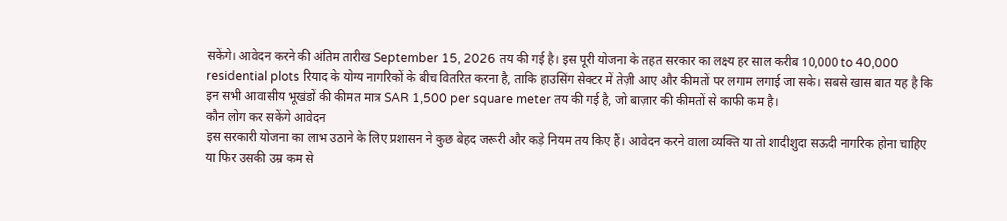सकेंगे। आवेदन करने की अंतिम तारीख September 15, 2026 तय की गई है। इस पूरी योजना के तहत सरकार का लक्ष्य हर साल करीब 10,000 to 40,000 residential plots रियाद के योग्य नागरिकों के बीच वितरित करना है, ताकि हाउसिंग सेक्टर में तेज़ी आए और कीमतों पर लगाम लगाई जा सके। सबसे खास बात यह है कि इन सभी आवासीय भूखंडों की कीमत मात्र SAR 1,500 per square meter तय की गई है, जो बाज़ार की कीमतों से काफी कम है।
कौन लोग कर सकेंगे आवेदन
इस सरकारी योजना का लाभ उठाने के लिए प्रशासन ने कुछ बेहद जरूरी और कड़े नियम तय किए हैं। आवेदन करने वाला व्यक्ति या तो शादीशुदा सऊदी नागरिक होना चाहिए या फिर उसकी उम्र कम से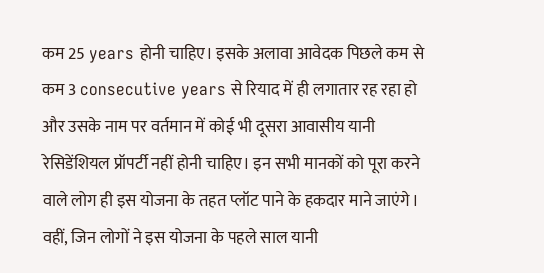कम 25 years होनी चाहिए। इसके अलावा आवेदक पिछले कम से कम 3 consecutive years से रियाद में ही लगातार रह रहा हो और उसके नाम पर वर्तमान में कोई भी दूसरा आवासीय यानी रेसिडेंशियल प्रॉपर्टी नहीं होनी चाहिए। इन सभी मानकों को पूरा करने वाले लोग ही इस योजना के तहत प्लॉट पाने के हकदार माने जाएंगे। वहीं, जिन लोगों ने इस योजना के पहले साल यानी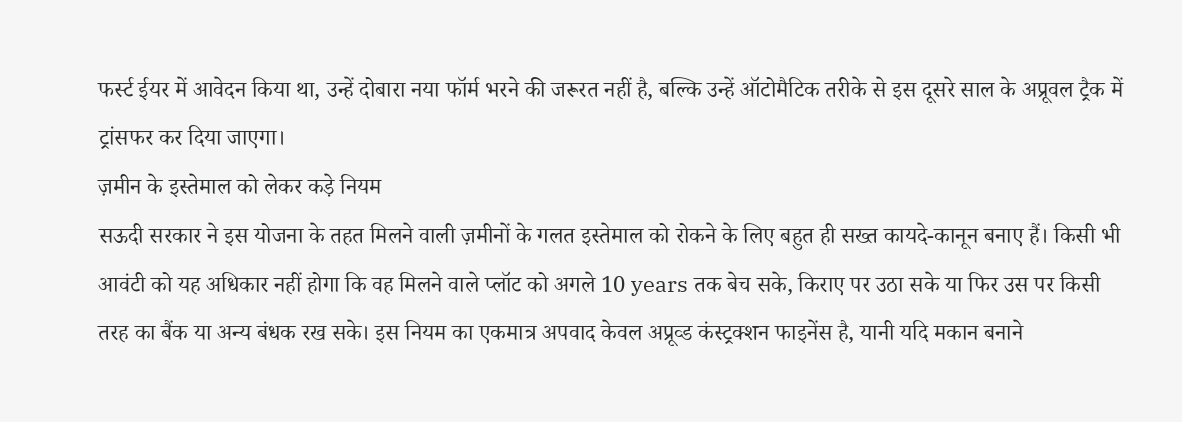फर्स्ट ईयर में आवेदन किया था, उन्हें दोबारा नया फॉर्म भरने की जरूरत नहीं है, बल्कि उन्हें ऑटोमैटिक तरीके से इस दूसरे साल के अप्रूवल ट्रैक में ट्रांसफर कर दिया जाएगा।
ज़मीन के इस्तेमाल को लेकर कड़े नियम
सऊदी सरकार ने इस योजना के तहत मिलने वाली ज़मीनों के गलत इस्तेमाल को रोकने के लिए बहुत ही सख्त कायदे-कानून बनाए हैं। किसी भी आवंटी को यह अधिकार नहीं होगा कि वह मिलने वाले प्लॉट को अगले 10 years तक बेच सके, किराए पर उठा सके या फिर उस पर किसी तरह का बैंक या अन्य बंधक रख सके। इस नियम का एकमात्र अपवाद केवल अप्रूव्ड कंस्ट्रक्शन फाइनेंस है, यानी यदि मकान बनाने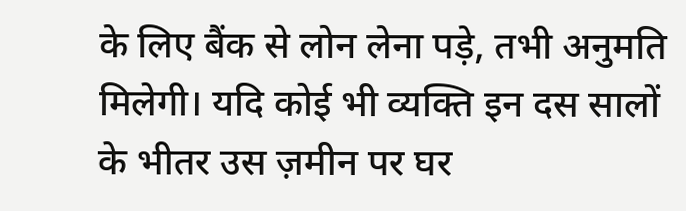के लिए बैंक से लोन लेना पड़े, तभी अनुमति मिलेगी। यदि कोई भी व्यक्ति इन दस सालों के भीतर उस ज़मीन पर घर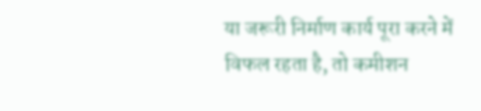या जरूरी निर्माण कार्य पूरा करने में विफल रहता है, तो कमीशन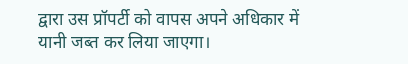द्वारा उस प्रॉपर्टी को वापस अपने अधिकार में यानी जब्त कर लिया जाएगा।